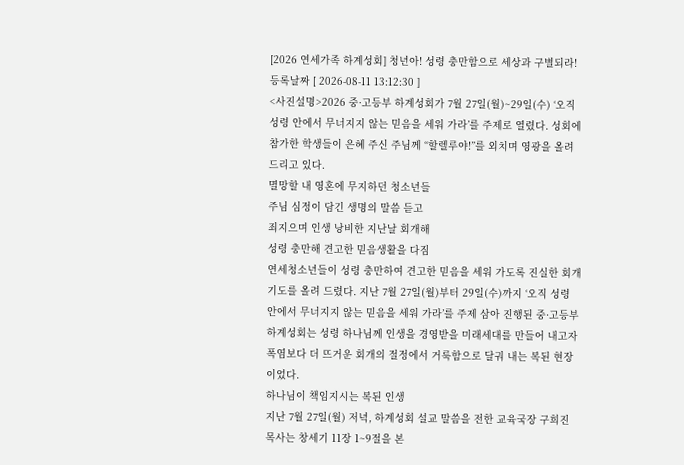[2026 연세가족 하계성회] 청년아! 성령 충만함으로 세상과 구별되라!
등록날짜 [ 2026-08-11 13:12:30 ]
<사진설명>2026 중·고등부 하계성회가 7월 27일(월)~29일(수) ‘오직 성령 안에서 무너지지 않는 믿음을 세워 가라’를 주제로 열렸다. 성회에 참가한 학생들이 은혜 주신 주님께 “할렐루야!”를 외치며 영광을 올려 드리고 있다.
멸망할 내 영혼에 무지하던 청소년들
주님 심정이 담긴 생명의 말씀 듣고
죄지으며 인생 낭비한 지난날 회개해
성령 충만해 견고한 믿음생활을 다짐
연세청소년들이 성령 충만하여 견고한 믿음을 세워 가도록 진실한 회개기도를 올려 드렸다. 지난 7월 27일(월)부터 29일(수)까지 ‘오직 성령 안에서 무너지지 않는 믿음을 세워 가라’를 주제 삼아 진행된 중·고등부 하계성회는 성령 하나님께 인생을 경영받을 미래세대를 만들어 내고자 폭염보다 더 뜨거운 회개의 절정에서 거룩함으로 달궈 내는 복된 현장이었다.
하나님이 책임지시는 복된 인생
지난 7월 27일(월) 저녁, 하계성회 설교 말씀을 전한 교육국장 구희진 목사는 창세기 11장 1~9절을 본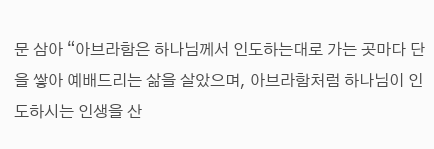문 삼아 “아브라함은 하나님께서 인도하는대로 가는 곳마다 단을 쌓아 예배드리는 삶을 살았으며, 아브라함처럼 하나님이 인도하시는 인생을 산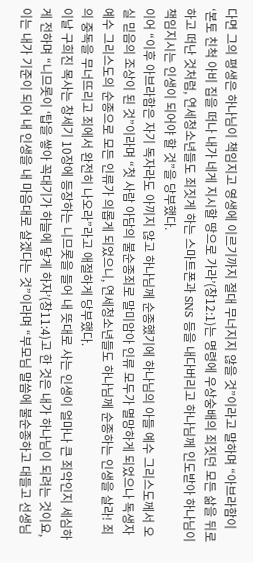다면 그의 평생은 하나님이 책임지고 영생에 이르기까지 절대 무너지지 않을 것”이라고 말하며 “아브라함이 ‘본토 친척 아비 집을 떠나 내가 네게 지시할 땅으로 가라’(창12:1)는 명령에 우상숭배의 죄짓던 모든 삶을 뒤로하고 떠난 것처럼, 연세청소년들도 죄짓게 하는 스마트폰과 SNS 등을 내다버리고 하나님께 인도받아 하나님이 책임지시는 인생이 되어야 할 것”을 당부했다.
이어 “이후 아브라함은 자기 독자라도 아끼지 않고 하나님께 순종했기에 하나님의 아들 예수 그리스도께서 오실 믿음의 조상이 된 것”이라며 “첫 사람 아담의 불순종죄로 말미암아 인류 모두가 멸망하게 되었으나 독생자 예수 그리스도의 순종으로 모든 인류가 의롭게 되었으니, 연세청소년들도 하나님께 순종하는 인생을 살라! 죄의 중독을 무너뜨리고 죄에서 완전히 나오라”라고 애절하게 당부했다.
이날 구희진 목사는 창세기 10장에 등장하는 니므롯을 들어 내 뜻대로 사는 인생이 얼마나 큰 죄악인지 세심하게 전하며 “니므롯이 ‘탑을 쌓아 꼭대기가 하늘에 닿게 하자’(창11:4)고 한 것은 내가 하나님이 되려는 것이요, 이는 내가 기준이 되어 내 인생을 내 마음대로 살겠다는 것”이라며 “부모님 말씀에 불순종하고 대들고 선생님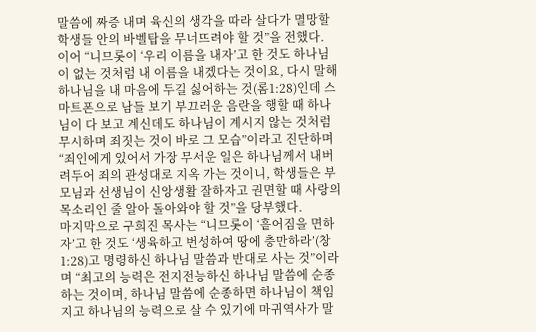말씀에 짜증 내며 육신의 생각을 따라 살다가 멸망할 학생들 안의 바벨탑을 무너뜨려야 할 것”을 전했다.
이어 “니므롯이 ‘우리 이름을 내자’고 한 것도 하나님이 없는 것처럼 내 이름을 내겠다는 것이요, 다시 말해 하나님을 내 마음에 두길 싫어하는 것(롬1:28)인데 스마트폰으로 남들 보기 부끄러운 음란을 행할 때 하나님이 다 보고 계신데도 하나님이 계시지 않는 것처럼 무시하며 죄짓는 것이 바로 그 모습”이라고 진단하며 “죄인에게 있어서 가장 무서운 일은 하나님께서 내버려두어 죄의 관성대로 지옥 가는 것이니, 학생들은 부모님과 선생님이 신앙생활 잘하자고 권면할 때 사랑의 목소리인 줄 알아 돌아와야 할 것”을 당부했다.
마지막으로 구희진 목사는 “니므롯이 ‘흩어짐을 면하자’고 한 것도 ‘생육하고 번성하여 땅에 충만하라’(창1:28)고 명령하신 하나님 말씀과 반대로 사는 것”이라며 “최고의 능력은 전지전능하신 하나님 말씀에 순종하는 것이며, 하나님 말씀에 순종하면 하나님이 책임지고 하나님의 능력으로 살 수 있기에 마귀역사가 말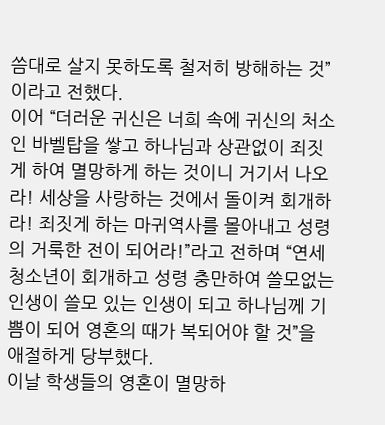씀대로 살지 못하도록 철저히 방해하는 것”이라고 전했다.
이어 “더러운 귀신은 너희 속에 귀신의 처소인 바벨탑을 쌓고 하나님과 상관없이 죄짓게 하여 멸망하게 하는 것이니 거기서 나오라! 세상을 사랑하는 것에서 돌이켜 회개하라! 죄짓게 하는 마귀역사를 몰아내고 성령의 거룩한 전이 되어라!”라고 전하며 “연세청소년이 회개하고 성령 충만하여 쓸모없는 인생이 쓸모 있는 인생이 되고 하나님께 기쁨이 되어 영혼의 때가 복되어야 할 것”을 애절하게 당부했다.
이날 학생들의 영혼이 멸망하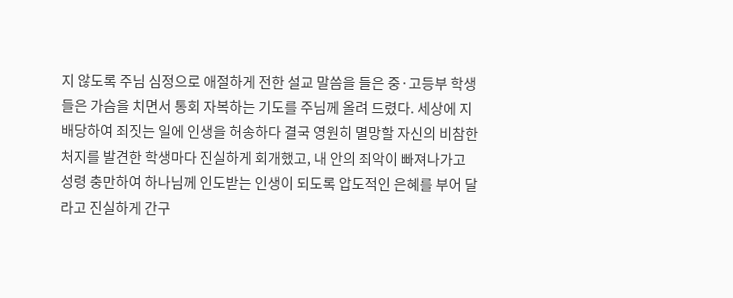지 않도록 주님 심정으로 애절하게 전한 설교 말씀을 들은 중·고등부 학생들은 가슴을 치면서 통회 자복하는 기도를 주님께 올려 드렸다. 세상에 지배당하여 죄짓는 일에 인생을 허송하다 결국 영원히 멸망할 자신의 비참한 처지를 발견한 학생마다 진실하게 회개했고, 내 안의 죄악이 빠져나가고 성령 충만하여 하나님께 인도받는 인생이 되도록 압도적인 은혜를 부어 달라고 진실하게 간구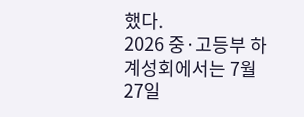했다.
2026 중·고등부 하계성회에서는 7월 27일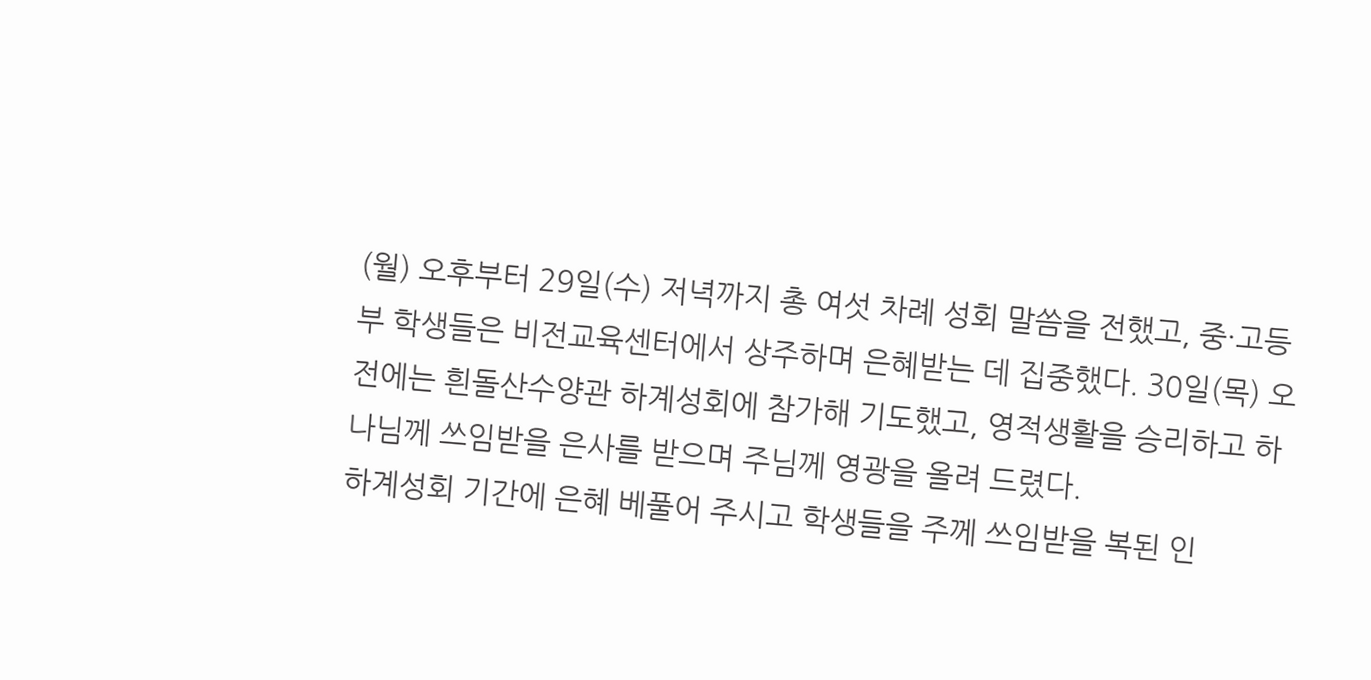(월) 오후부터 29일(수) 저녁까지 총 여섯 차례 성회 말씀을 전했고, 중·고등부 학생들은 비전교육센터에서 상주하며 은혜받는 데 집중했다. 30일(목) 오전에는 흰돌산수양관 하계성회에 참가해 기도했고, 영적생활을 승리하고 하나님께 쓰임받을 은사를 받으며 주님께 영광을 올려 드렸다.
하계성회 기간에 은혜 베풀어 주시고 학생들을 주께 쓰임받을 복된 인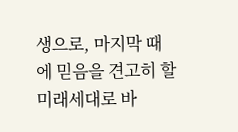생으로, 마지막 때에 믿음을 견고히 할 미래세대로 바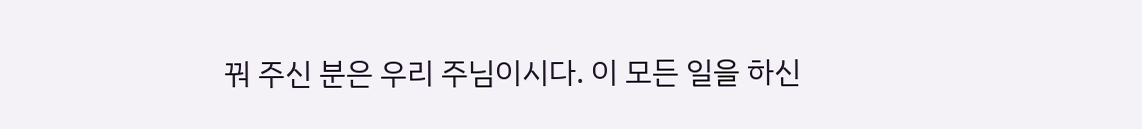꿔 주신 분은 우리 주님이시다. 이 모든 일을 하신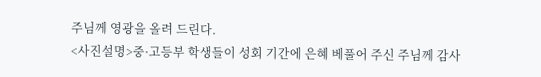주님께 영광을 올려 드린다.
<사진설명>중·고등부 학생들이 성회 기간에 은혜 베풀어 주신 주님께 감사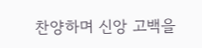찬양하며 신앙 고백을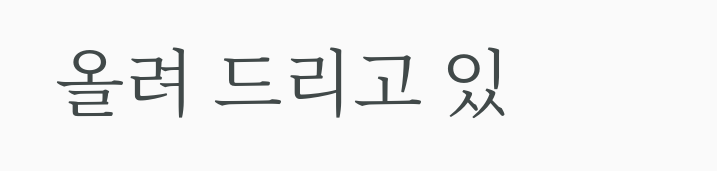올려 드리고 있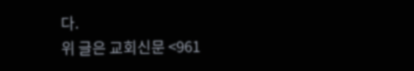다.
위 글은 교회신문 <961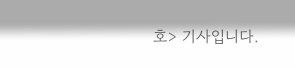호> 기사입니다.